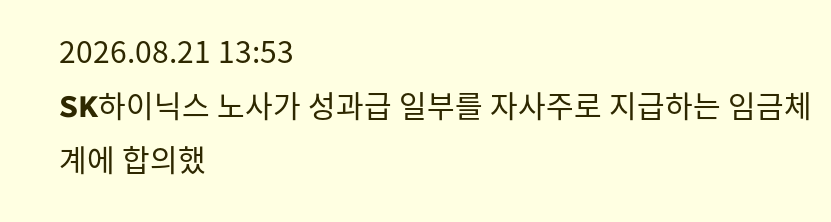2026.08.21 13:53
SK하이닉스 노사가 성과급 일부를 자사주로 지급하는 임금체계에 합의했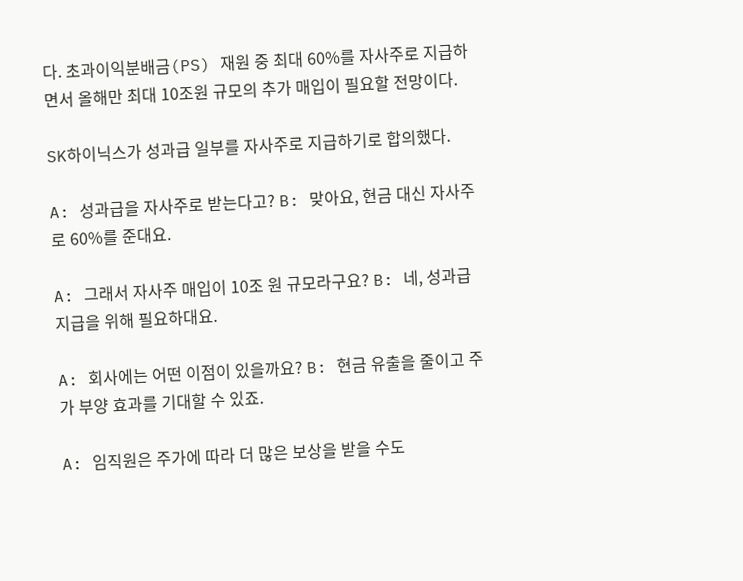다. 초과이익분배금(PS) 재원 중 최대 60%를 자사주로 지급하면서 올해만 최대 10조원 규모의 추가 매입이 필요할 전망이다.

SK하이닉스가 성과급 일부를 자사주로 지급하기로 합의했다.

A: 성과급을 자사주로 받는다고? B: 맞아요, 현금 대신 자사주로 60%를 준대요.

A: 그래서 자사주 매입이 10조 원 규모라구요? B: 네, 성과급 지급을 위해 필요하대요.

A: 회사에는 어떤 이점이 있을까요? B: 현금 유출을 줄이고 주가 부양 효과를 기대할 수 있죠.

A: 임직원은 주가에 따라 더 많은 보상을 받을 수도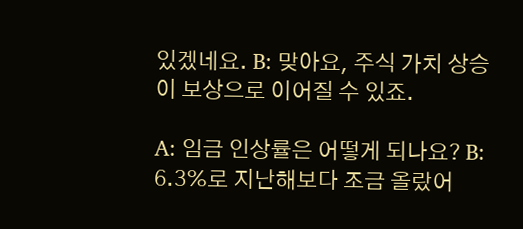있겠네요. B: 맞아요, 주식 가치 상승이 보상으로 이어질 수 있죠.

A: 임금 인상률은 어떻게 되나요? B: 6.3%로 지난해보다 조금 올랐어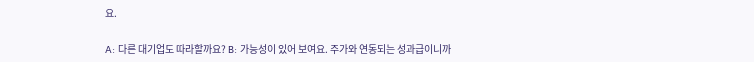요.

A: 다른 대기업도 따라할까요? B: 가능성이 있어 보여요. 주가와 연동되는 성과급이니까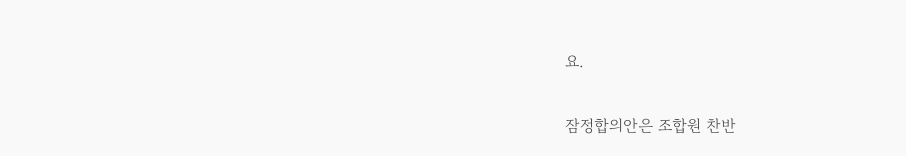요.

잠정합의안은 조합원 찬반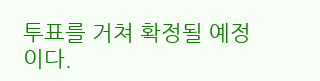투표를 거쳐 확정될 예정이다.